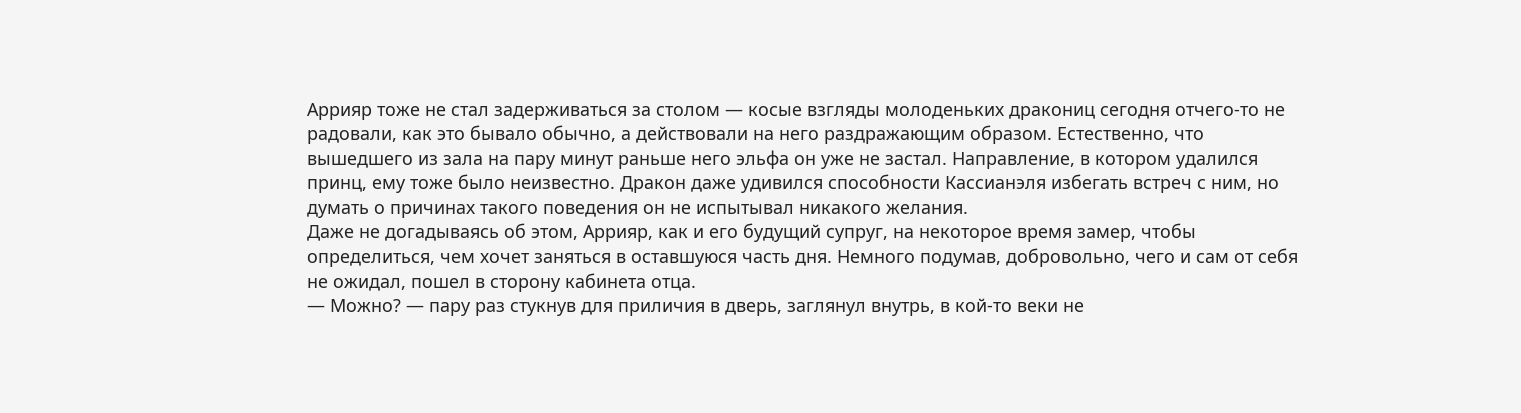Аррияр тоже не стал задерживаться за столом — косые взгляды молоденьких дракониц сегодня отчего-то не радовали, как это бывало обычно, а действовали на него раздражающим образом. Естественно, что вышедшего из зала на пару минут раньше него эльфа он уже не застал. Направление, в котором удалился принц, ему тоже было неизвестно. Дракон даже удивился способности Кассианэля избегать встреч с ним, но думать о причинах такого поведения он не испытывал никакого желания.
Даже не догадываясь об этом, Аррияр, как и его будущий супруг, на некоторое время замер, чтобы определиться, чем хочет заняться в оставшуюся часть дня. Немного подумав, добровольно, чего и сам от себя не ожидал, пошел в сторону кабинета отца.
— Можно? — пару раз стукнув для приличия в дверь, заглянул внутрь, в кой-то веки не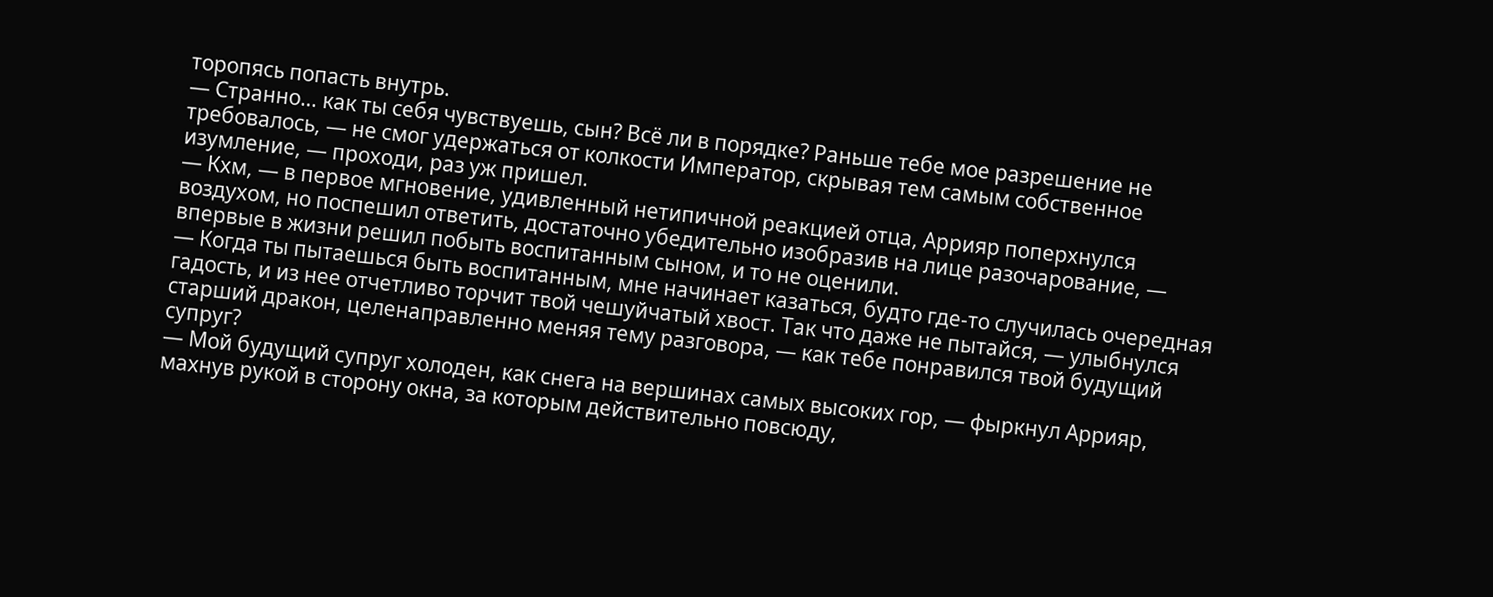торопясь попасть внутрь.
— Странно… как ты себя чувствуешь, сын? Всё ли в порядке? Раньше тебе мое разрешение не требовалось, — не смог удержаться от колкости Император, скрывая тем самым собственное изумление, — проходи, раз уж пришел.
— Кхм, — в первое мгновение, удивленный нетипичной реакцией отца, Аррияр поперхнулся воздухом, но поспешил ответить, достаточно убедительно изобразив на лице разочарование, — впервые в жизни решил побыть воспитанным сыном, и то не оценили.
— Когда ты пытаешься быть воспитанным, мне начинает казаться, будто где-то случилась очередная гадость, и из нее отчетливо торчит твой чешуйчатый хвост. Так что даже не пытайся, — улыбнулся старший дракон, целенаправленно меняя тему разговора, — как тебе понравился твой будущий супруг?
— Мой будущий супруг холоден, как снега на вершинах самых высоких гор, — фыркнул Аррияр, махнув рукой в сторону окна, за которым действительно повсюду,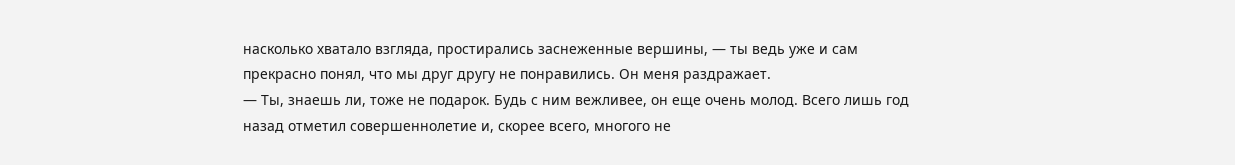насколько хватало взгляда, простирались заснеженные вершины, — ты ведь уже и сам прекрасно понял, что мы друг другу не понравились. Он меня раздражает.
— Ты, знаешь ли, тоже не подарок. Будь с ним вежливее, он еще очень молод. Всего лишь год назад отметил совершеннолетие и, скорее всего, многого не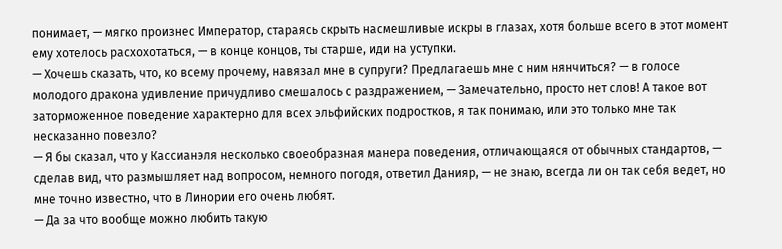понимает, — мягко произнес Император, стараясь скрыть насмешливые искры в глазах, хотя больше всего в этот момент ему хотелось расхохотаться, — в конце концов, ты старше, иди на уступки.
— Хочешь сказать, что, ко всему прочему, навязал мне в супруги? Предлагаешь мне с ним нянчиться? — в голосе молодого дракона удивление причудливо смешалось с раздражением, — Замечательно, просто нет слов! А такое вот заторможенное поведение характерно для всех эльфийских подростков, я так понимаю, или это только мне так несказанно повезло?
— Я бы сказал, что у Кассианэля несколько своеобразная манера поведения, отличающаяся от обычных стандартов, — сделав вид, что размышляет над вопросом, немного погодя, ответил Данияр, — не знаю, всегда ли он так себя ведет, но мне точно известно, что в Линории его очень любят.
— Да за что вообще можно любить такую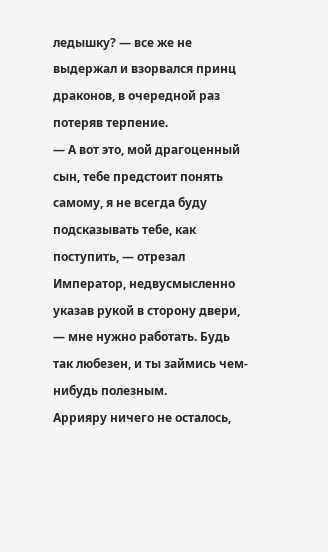ледышку? — все же не выдержал и взорвался принц драконов, в очередной раз потеряв терпение.
— А вот это, мой драгоценный сын, тебе предстоит понять самому, я не всегда буду подсказывать тебе, как поступить, — отрезал Император, недвусмысленно указав рукой в сторону двери, — мне нужно работать. Будь так любезен, и ты займись чем-нибудь полезным.
Аррияру ничего не осталось,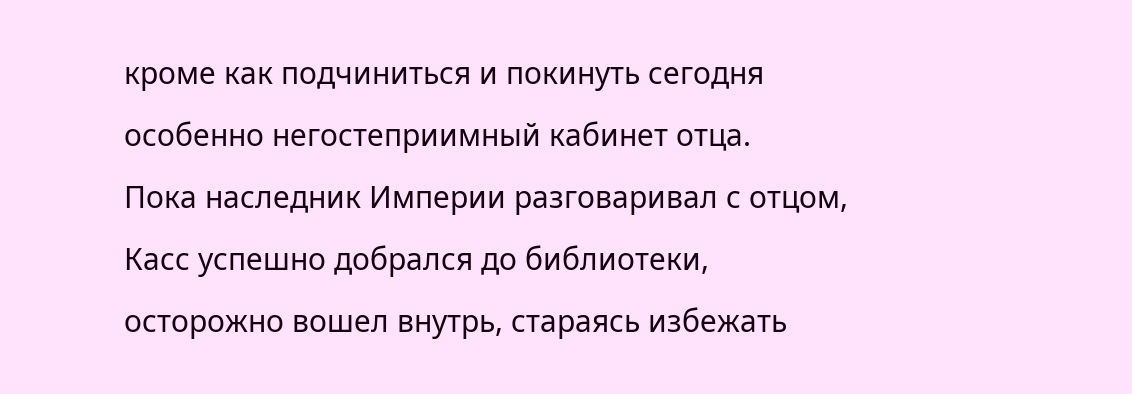кроме как подчиниться и покинуть сегодня особенно негостеприимный кабинет отца.
Пока наследник Империи разговаривал с отцом, Касс успешно добрался до библиотеки, осторожно вошел внутрь, стараясь избежать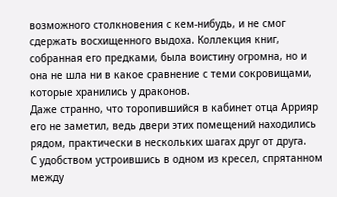возможного столкновения с кем-нибудь, и не смог сдержать восхищенного выдоха. Коллекция книг, собранная его предками, была воистину огромна, но и она не шла ни в какое сравнение с теми сокровищами, которые хранились у драконов.
Даже странно, что торопившийся в кабинет отца Аррияр его не заметил, ведь двери этих помещений находились рядом, практически в нескольких шагах друг от друга.
С удобством устроившись в одном из кресел, спрятанном между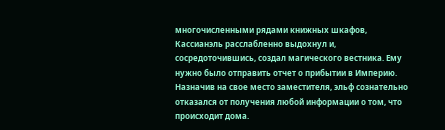многочисленными рядами книжных шкафов, Кассианэль расслабленно выдохнул и, сосредоточившись, создал магического вестника. Ему нужно было отправить отчет о прибытии в Империю. Назначив на свое место заместителя, эльф сознательно отказался от получения любой информации о том, что происходит дома.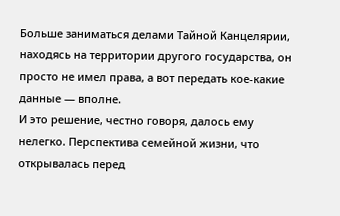Больше заниматься делами Тайной Канцелярии, находясь на территории другого государства, он просто не имел права, а вот передать кое-какие данные — вполне.
И это решение, честно говоря, далось ему нелегко. Перспектива семейной жизни, что открывалась перед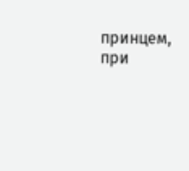принцем, при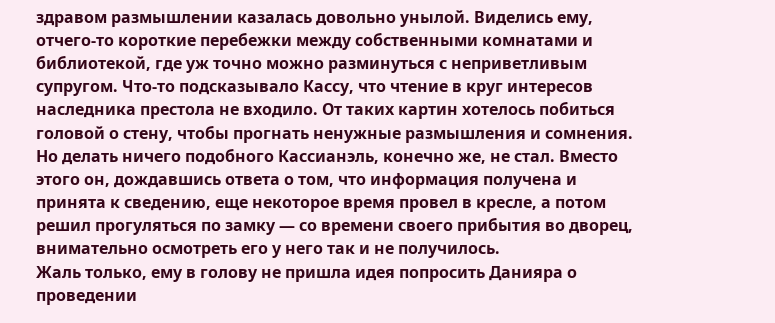здравом размышлении казалась довольно унылой. Виделись ему, отчего-то короткие перебежки между собственными комнатами и библиотекой, где уж точно можно разминуться с неприветливым супругом. Что-то подсказывало Кассу, что чтение в круг интересов наследника престола не входило. От таких картин хотелось побиться головой о стену, чтобы прогнать ненужные размышления и сомнения.
Но делать ничего подобного Кассианэль, конечно же, не стал. Вместо этого он, дождавшись ответа о том, что информация получена и принята к сведению, еще некоторое время провел в кресле, а потом решил прогуляться по замку — со времени своего прибытия во дворец, внимательно осмотреть его у него так и не получилось.
Жаль только, ему в голову не пришла идея попросить Данияра о проведении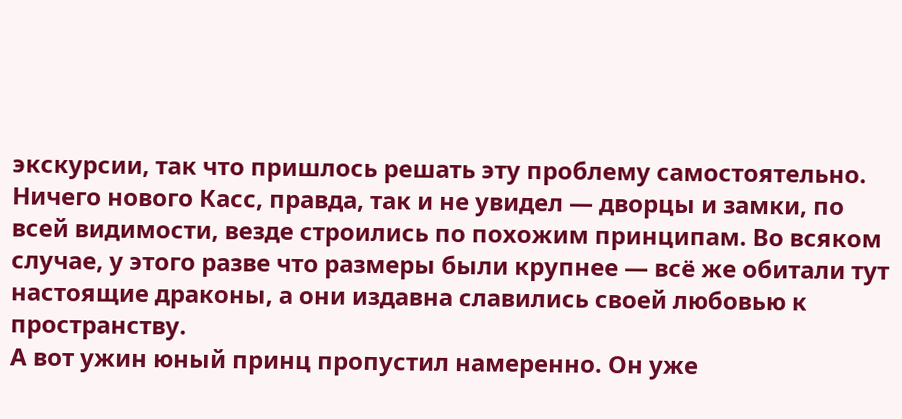экскурсии, так что пришлось решать эту проблему самостоятельно. Ничего нового Касс, правда, так и не увидел — дворцы и замки, по всей видимости, везде строились по похожим принципам. Во всяком случае, у этого разве что размеры были крупнее — всё же обитали тут настоящие драконы, а они издавна славились своей любовью к пространству.
А вот ужин юный принц пропустил намеренно. Он уже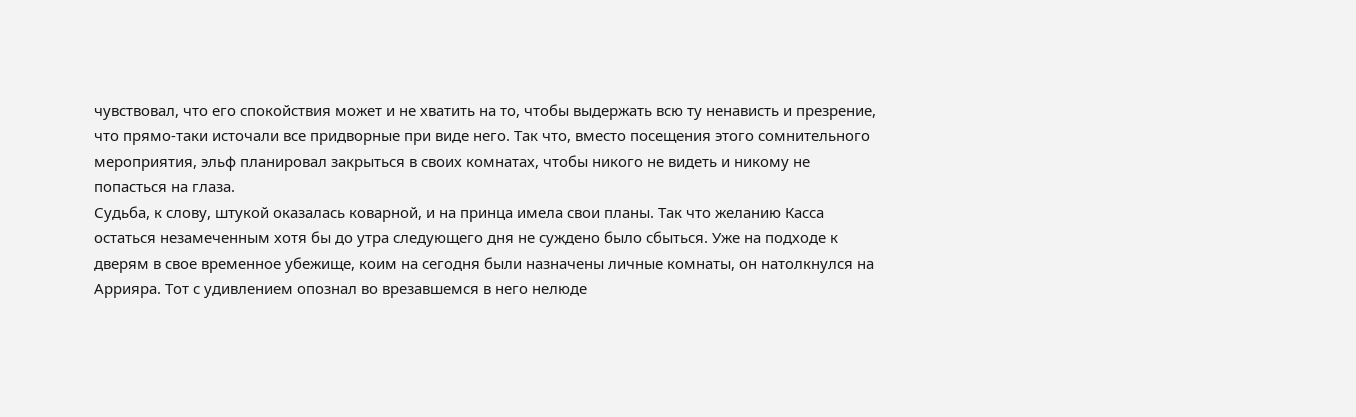чувствовал, что его спокойствия может и не хватить на то, чтобы выдержать всю ту ненависть и презрение, что прямо-таки источали все придворные при виде него. Так что, вместо посещения этого сомнительного мероприятия, эльф планировал закрыться в своих комнатах, чтобы никого не видеть и никому не попасться на глаза.
Судьба, к слову, штукой оказалась коварной, и на принца имела свои планы. Так что желанию Касса остаться незамеченным хотя бы до утра следующего дня не суждено было сбыться. Уже на подходе к дверям в свое временное убежище, коим на сегодня были назначены личные комнаты, он натолкнулся на Аррияра. Тот с удивлением опознал во врезавшемся в него нелюде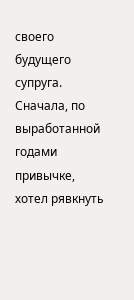своего будущего супруга. Сначала, по выработанной годами привычке, хотел рявкнуть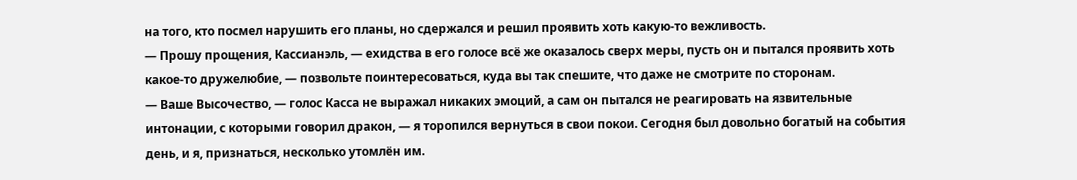на того, кто посмел нарушить его планы, но сдержался и решил проявить хоть какую-то вежливость.
— Прошу прощения, Кассианэль, — ехидства в его голосе всё же оказалось сверх меры, пусть он и пытался проявить хоть какое-то дружелюбие, — позвольте поинтересоваться, куда вы так спешите, что даже не смотрите по сторонам.
— Ваше Высочество, — голос Касса не выражал никаких эмоций, а сам он пытался не реагировать на язвительные интонации, с которыми говорил дракон, — я торопился вернуться в свои покои. Сегодня был довольно богатый на события день, и я, признаться, несколько утомлён им.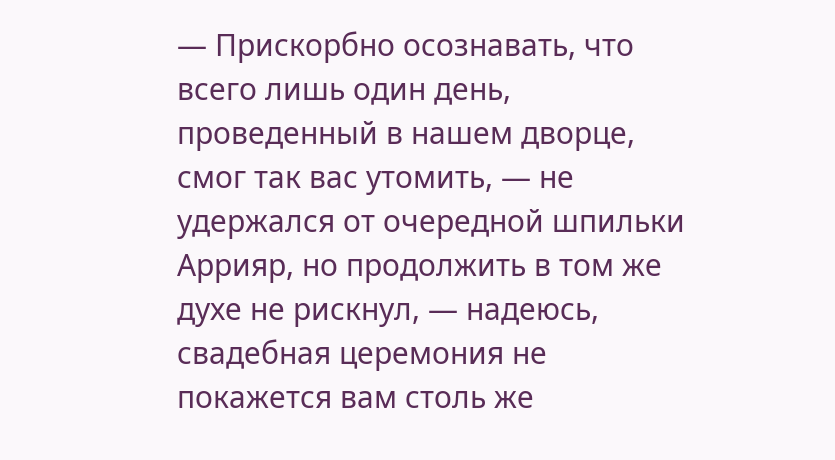— Прискорбно осознавать, что всего лишь один день, проведенный в нашем дворце, смог так вас утомить, — не удержался от очередной шпильки Аррияр, но продолжить в том же духе не рискнул, — надеюсь, свадебная церемония не покажется вам столь же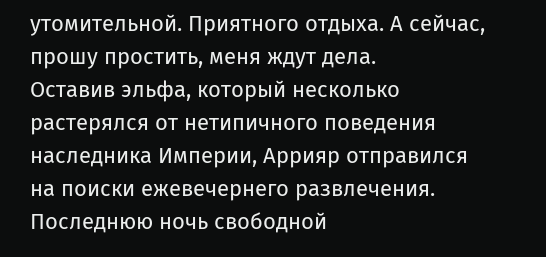утомительной. Приятного отдыха. А сейчас, прошу простить, меня ждут дела.
Оставив эльфа, который несколько растерялся от нетипичного поведения наследника Империи, Аррияр отправился на поиски ежевечернего развлечения. Последнюю ночь свободной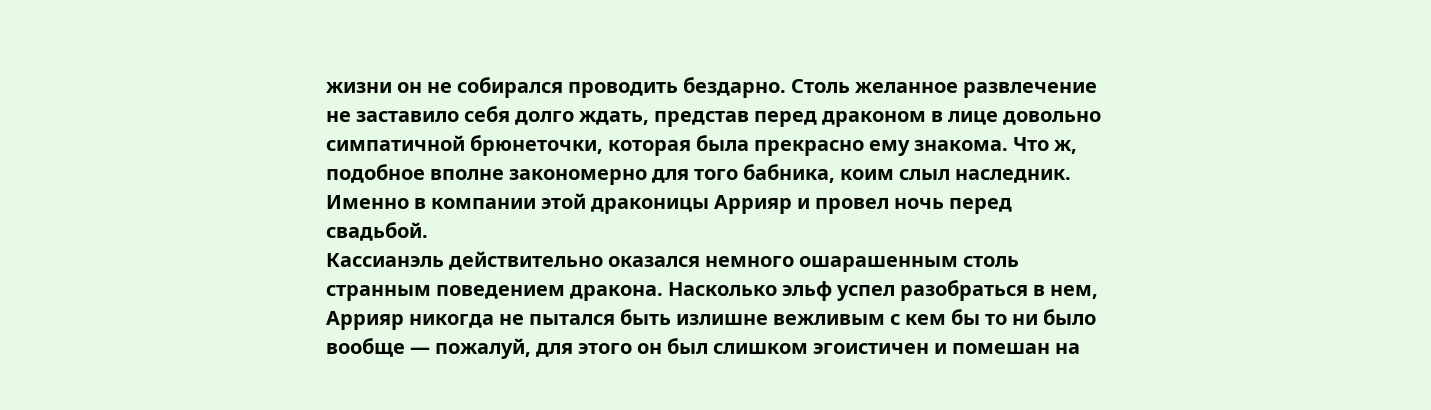жизни он не собирался проводить бездарно. Столь желанное развлечение не заставило себя долго ждать, представ перед драконом в лице довольно симпатичной брюнеточки, которая была прекрасно ему знакома. Что ж, подобное вполне закономерно для того бабника, коим слыл наследник. Именно в компании этой драконицы Аррияр и провел ночь перед свадьбой.
Кассианэль действительно оказался немного ошарашенным столь странным поведением дракона. Насколько эльф успел разобраться в нем, Аррияр никогда не пытался быть излишне вежливым с кем бы то ни было вообще — пожалуй, для этого он был слишком эгоистичен и помешан на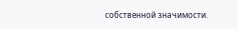собственной значимости.